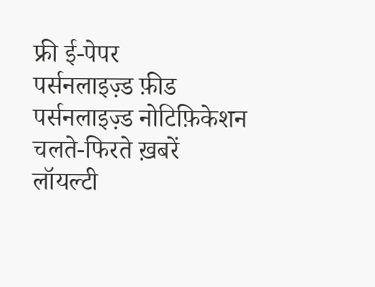फ्री ई-पेपर
पर्सनलाइज़्ड फ़ीड
पर्सनलाइज़्ड नोटिफ़िकेशन
चलते-फिरते ख़बरें
लॉयल्टी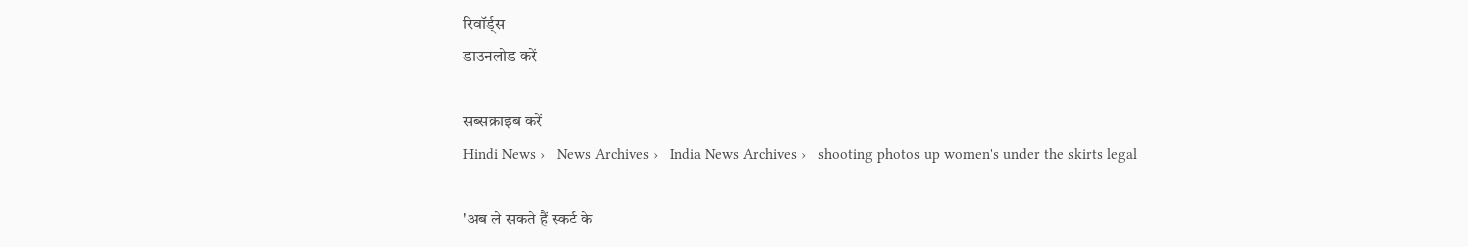रिवॉर्ड्स
डाउनलोड करें

सब्सक्राइब करें
Hindi News ›   News Archives ›   India News Archives ›   shooting photos up women's under the skirts legal

'अब ले सकते हैं स्कर्ट के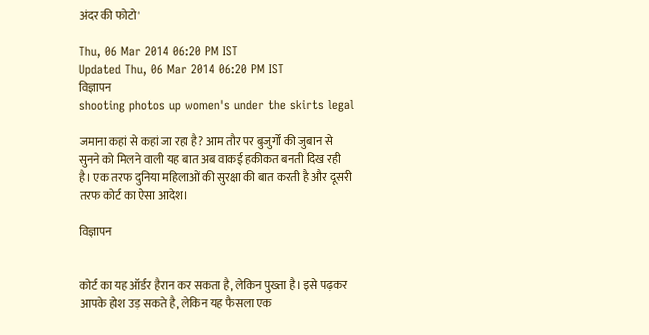अंदर की फोटो'

Thu, 06 Mar 2014 06:20 PM IST
Updated Thu, 06 Mar 2014 06:20 PM IST
विज्ञापन
shooting photos up women's under the skirts legal

जमाना कहां से कहां जा रहा है? आम तौर पर बुजुर्गों की जुबान से सुनने को मिलने वाली यह बात अब वाकई हकीकत बनती दिख रही है। एक तरफ दुनिया महिलाओं की सुरक्षा की बात करती है और दूसरी तरफ कोर्ट का ऐसा आदेश।

विज्ञापन


कोर्ट का यह ऑर्डर हैरान कर सकता है, लेकिन पुख्ता है। इसे पढ़कर आपके होश उड़ सकते है, लेकिन यह फैसला एक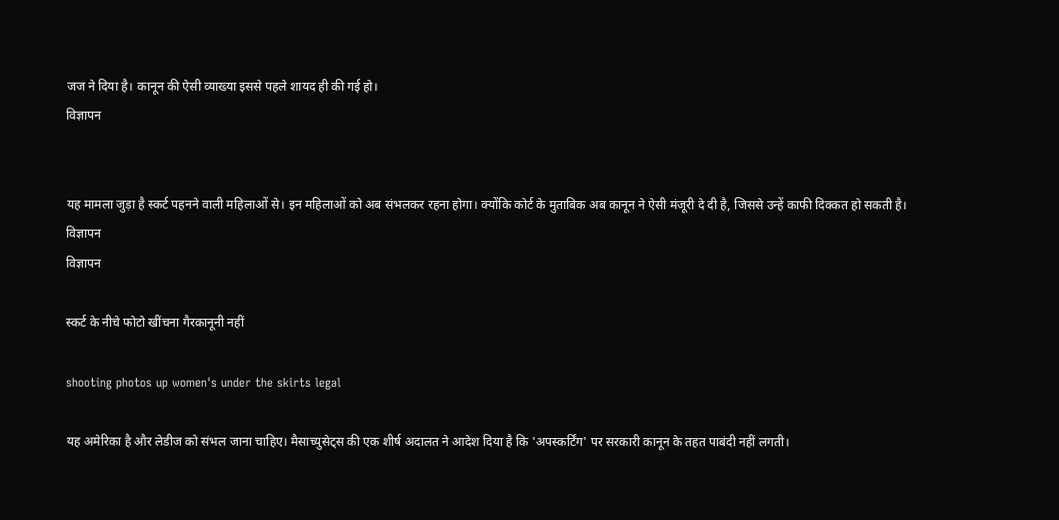जज ने दिया है। कानून की ऐसी व्याख्या इससे पहले शायद ही की गई हो।
विज्ञापन


यह मामला जुड़ा है स्कर्ट पहनने वाली महिलाओं से। इन महिलाओं को अब संभलकर रहना होगा। क्योंकि कोर्ट के मुताबिक अब कानून ने ऐसी मंजूरी दे दी है, जिससे उन्हें काफी दिक्कत हो सकती है।
विज्ञापन
विज्ञापन

स्कर्ट के नीचे फोटो खींचना गैरकानूनी नहीं

shooting photos up women's under the skirts legal

यह अमेरिका है और लेडीज को संभल जाना चाहिए। मैसाच्युसेट्स की एक शीर्ष अदालत ने आदेश दिया है कि 'अपस्कर्टिंग' पर सरकारी कानून के तहत पाबंदी नहीं लगती।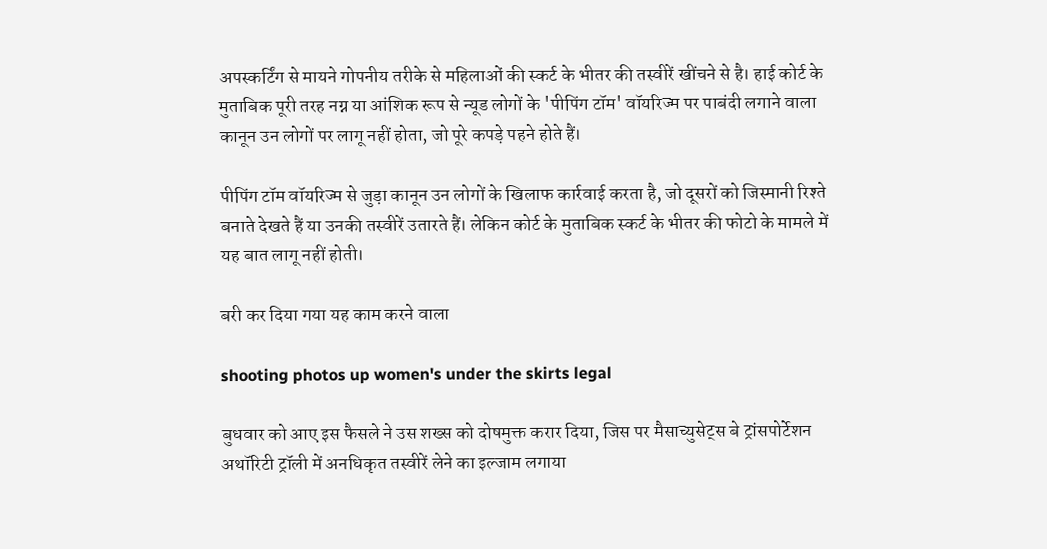अपस्कर्टिंग से मायने गोपनीय तरीके से महिलाओं की स्कर्ट के भीतर की तस्वीरें खींचने से है। हाई कोर्ट के मुताबिक पूरी तरह नग्न या आंशिक रूप से न्यूड लोगों के 'पीपिंग टॉम' वॉयरिज्म पर पाबंदी लगाने वाला कानून उन लोगों पर लागू नहीं होता, जो पूरे कपड़े पहने होते हैं।

पीपिंग टॉम वॉयरिज्म से जुड़ा कानून उन लोगों के खिलाफ कार्रवाई करता है, जो दूसरों को जिस्मानी रिश्ते बनाते देखते हैं या उनकी तस्वीरें उतारते हैं। लेकिन कोर्ट के मुताबिक स्कर्ट के भीतर की फोटो के मामले में यह बात लागू नहीं होती।

बरी कर दिया गया यह काम करने वाला

shooting photos up women's under the skirts legal

बुधवार को आए इस फैसले ने उस शख्स को दोषमुक्त करार दिया, जिस पर मैसाच्युसेट्स बे ट्रांसपोर्टेशन अथॉरिटी ट्रॉली में अनधिकृत तस्वीरें लेने का इल्जाम लगाया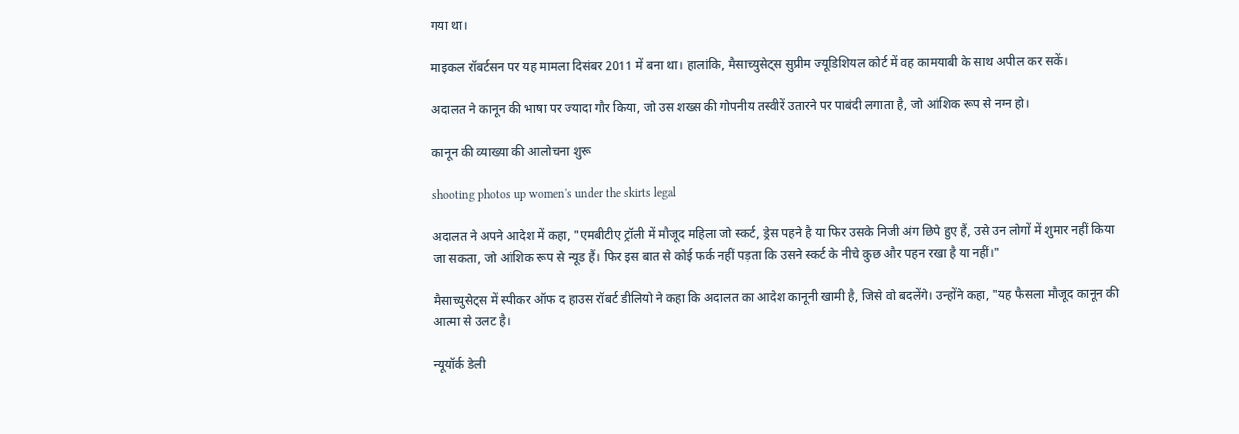गया था।

माइकल रॉबर्टसन पर यह मामला दिसंबर 2011 में बना था। हालांक‌ि, मैसाच्युसेट्स सुप्रीम ज्यूडिशियल कोर्ट में वह कामयाबी के साथ अपील कर सकें।

अदालत ने कानून की भाषा पर ज्यादा गौर किया, जो उस शख्स की गोपनीय तस्वीरें उतारने पर पाबंदी लगाता है, जो आंशिक रूप से नग्न हो।

कानून की व्याख्या की आलोचना शुरू

shooting photos up women's under the skirts legal

अदालत ने अपने आदेश में कहा, "एमबीटीए ट्रॉली में मौजूद महिला जो स्कर्ट, ड्रेस पहने है या फिर उसके निजी अंग छिपे हुए हैं, उसे उन लोगों में शुमार नहीं किया जा सकता, जो आंशिक रूप से न्यूड हैं। फिर इस बात से कोई फर्क नहीं पड़ता कि उसने स्कर्ट के नीचे कुछ और पहन रखा है या नहीं।"

मैसाच्युसेट्स में स्पीकर ऑफ द हाउस रॉबर्ट डीलियो ने कहा कि अदालत का आदेश कानूनी खामी है, जिसे वो बदलेंगे। उन्होंने कहा, "यह फैसला मौजूद कानून की आत्मा से उलट है।

न्यूयॉर्क डेली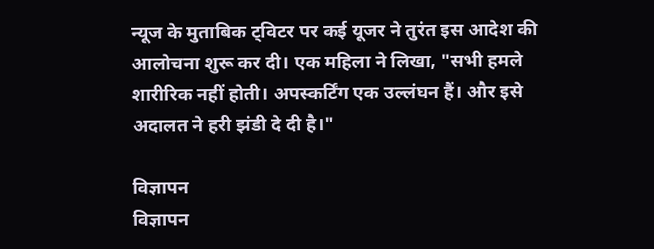न्यूज के मुताबिक ट्विटर पर कई यूजर ने तुरंत इस आदेश की आलोचना शुरू कर दी। एक महिला ने लिखा, "सभी हमले शारीरिक नहीं होती। अपस्कर्टिंग एक उल्लंघन हैं। और इसे अदालत ने हरी झंडी दे दी है।"

विज्ञापन
विज्ञापन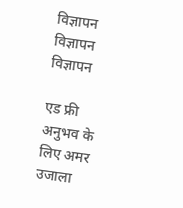विज्ञापन
विज्ञापन
विज्ञापन

एड फ्री अनुभव के लिए अमर उजाला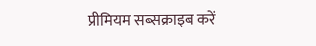प्रीमियम सब्सक्राइब करें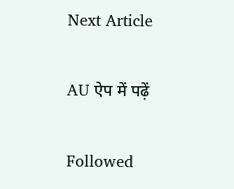Next Article

AU ऐप में पढ़ें

Followed